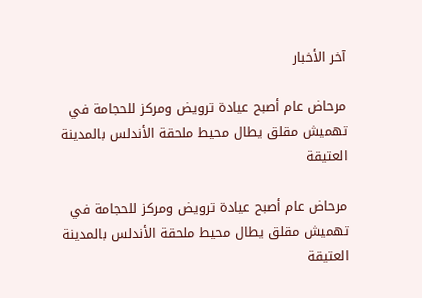آخر الأخبار

مرحاض عام أصبح عيادة ترويض ومركز للحجامة في تهميش مقلق يطال محيط ملحقة الأندلس بالمدينة العتيقة

مرحاض عام أصبح عيادة ترويض ومركز للحجامة في تهميش مقلق يطال محيط ملحقة الأندلس بالمدينة العتيقة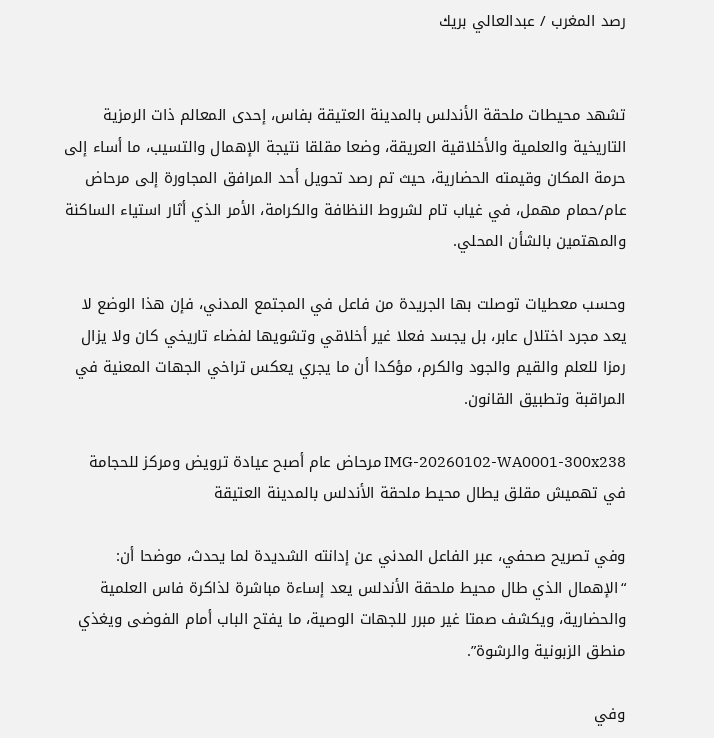رصد المغرب / عبدالعالي بريك


تشهد محيطات ملحقة الأندلس بالمدينة العتيقة بفاس، إحدى المعالم ذات الرمزية التاريخية والعلمية والأخلاقية العريقة، وضعا مقلقا نتيجة الإهمال والتسيب، ما أساء إلى حرمة المكان وقيمته الحضارية، حيث تم رصد تحويل أحد المرافق المجاورة إلى مرحاض عام/حمام مهمل، في غياب تام لشروط النظافة والكرامة، الأمر الذي أثار استياء الساكنة والمهتمين بالشأن المحلي.

وحسب معطيات توصلت بها الجريدة من فاعل في المجتمع المدني، فإن هذا الوضع لا يعد مجرد اختلال عابر، بل يجسد فعلا غير أخلاقي وتشويها لفضاء تاريخي كان ولا يزال رمزا للعلم والقيم والجود والكرم، مؤكدا أن ما يجري يعكس تراخي الجهات المعنية في المراقبة وتطبيق القانون.

IMG-20260102-WA0001-300x238 مرحاض عام أصبح عيادة ترويض ومركز للحجامة في تهميش مقلق يطال محيط ملحقة الأندلس بالمدينة العتيقة

وفي تصريح صحفي، عبر الفاعل المدني عن إدانته الشديدة لما يحدث، موضحا أن: “الإهمال الذي طال محيط ملحقة الأندلس يعد إساءة مباشرة لذاكرة فاس العلمية والحضارية، ويكشف صمتا غير مبرر للجهات الوصية، ما يفتح الباب أمام الفوضى ويغذي منطق الزبونية والرشوة”.

وفي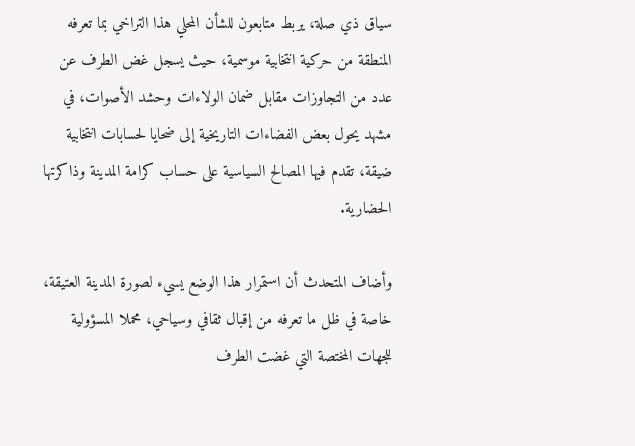سياق ذي صلة، يربط متابعون للشأن المحلي هذا التراخي بما تعرفه المنطقة من حركية انتخابية موسمية، حيث يسجل غض الطرف عن عدد من التجاوزات مقابل ضمان الولاءات وحشد الأصوات، في مشهد يحول بعض الفضاءات التاريخية إلى ضحايا لحسابات انتخابية ضيقة، تقدم فيها المصالح السياسية على حساب كرامة المدينة وذاكرتها الحضارية.

وأضاف المتحدث أن استمرار هذا الوضع يسيء لصورة المدينة العتيقة، خاصة في ظل ما تعرفه من إقبال ثقافي وسياحي، محملا المسؤولية للجهات المختصة التي غضت الطرف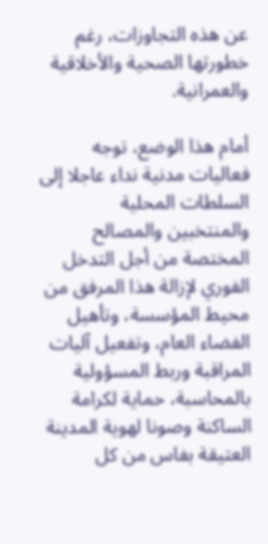عن هذه التجاوزات، رغم خطورتها الصحية والأخلاقية والعمرانية.

أمام هذا الوضع، توجه فعاليات مدنية نداء عاجلا إلى السلطات المحلية والمنتخبين والمصالح المختصة من أجل التدخل الفوري لإزالة هذا المرفق من محيط المؤسسة، وتأهيل الفضاء العام، وتفعيل آليات المراقبة وربط المسؤولية بالمحاسبة، حماية لكرامة الساكنة وصونا لهوية المدينة العتيقة بفاس من كل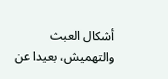أشكال العبث والتهميش، بعيدا عن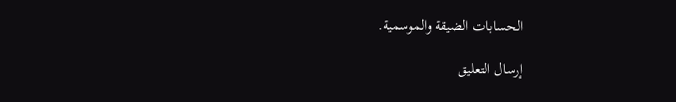الحسابات الضيقة والموسمية.

إرسال التعليق